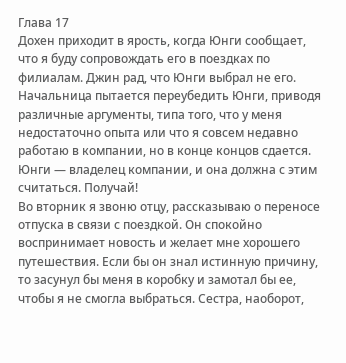Глава 17
Дохен приходит в ярость, когда Юнги сообщает, что я буду сопровождать его в поездках по филиалам. Джин рад, что Юнги выбрал не его. Начальница пытается переубедить Юнги, приводя различные аргументы, типа того, что у меня недостаточно опыта или что я совсем недавно работаю в компании, но в конце концов сдается. Юнги — владелец компании, и она должна с этим считаться. Получай!
Во вторник я звоню отцу, рассказываю о переносе отпуска в связи с поездкой. Он спокойно воспринимает новость и желает мне хорошего путешествия. Если бы он знал истинную причину, то засунул бы меня в коробку и замотал бы ее, чтобы я не смогла выбраться. Сестра, наоборот,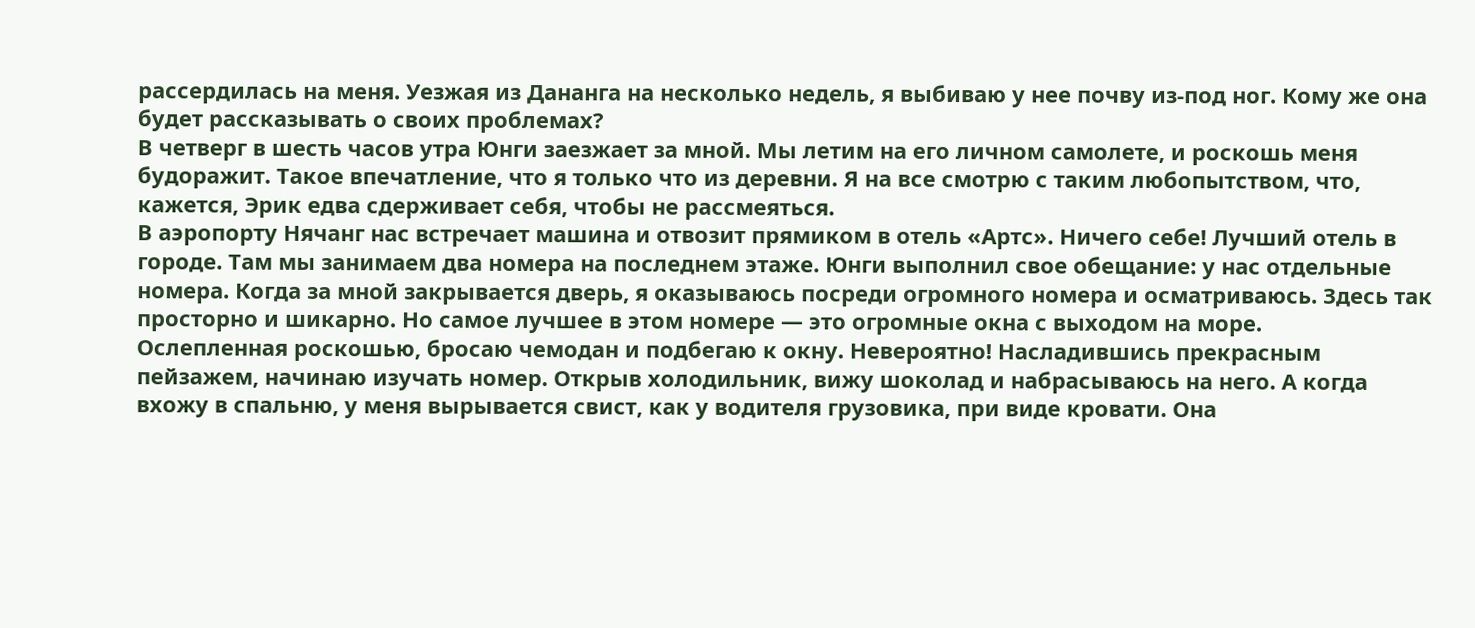рассердилась на меня. Уезжая из Дананга на несколько недель, я выбиваю у нее почву из-под ног. Кому же она будет рассказывать о своих проблемах?
В четверг в шесть часов утра Юнги заезжает за мной. Мы летим на его личном самолете, и роскошь меня будоражит. Такое впечатление, что я только что из деревни. Я на все смотрю с таким любопытством, что, кажется, Эрик едва сдерживает себя, чтобы не рассмеяться.
В аэропорту Нячанг нас встречает машина и отвозит прямиком в отель «Артс». Ничего себе! Лучший отель в городе. Там мы занимаем два номера на последнем этаже. Юнги выполнил свое обещание: у нас отдельные номера. Когда за мной закрывается дверь, я оказываюсь посреди огромного номера и осматриваюсь. Здесь так просторно и шикарно. Но самое лучшее в этом номере — это огромные окна с выходом на море.
Ослепленная роскошью, бросаю чемодан и подбегаю к окну. Невероятно! Насладившись прекрасным пейзажем, начинаю изучать номер. Открыв холодильник, вижу шоколад и набрасываюсь на него. А когда вхожу в спальню, у меня вырывается свист, как у водителя грузовика, при виде кровати. Она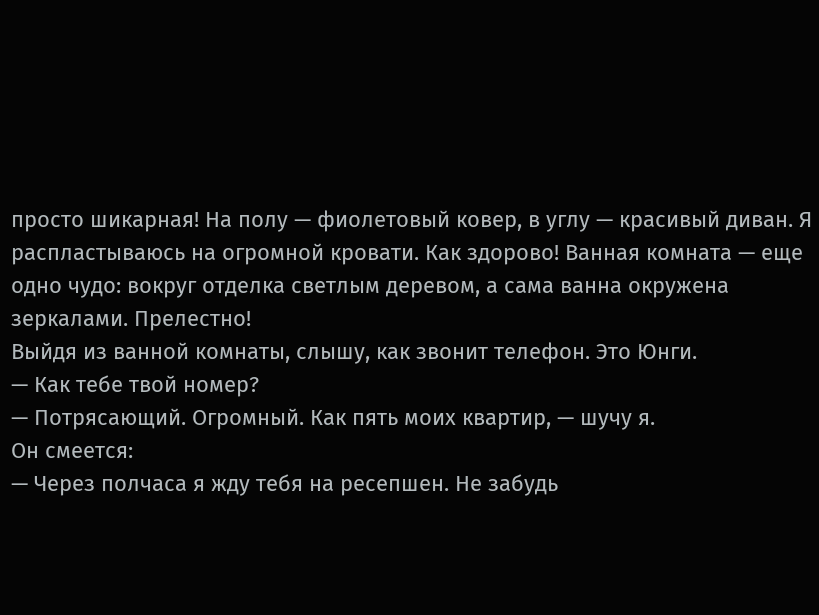просто шикарная! На полу — фиолетовый ковер, в углу — красивый диван. Я распластываюсь на огромной кровати. Как здорово! Ванная комната — еще одно чудо: вокруг отделка светлым деревом, а сама ванна окружена зеркалами. Прелестно!
Выйдя из ванной комнаты, слышу, как звонит телефон. Это Юнги.
— Как тебе твой номер?
— Потрясающий. Огромный. Как пять моих квартир, — шучу я.
Он смеется:
— Через полчаса я жду тебя на ресепшен. Не забудь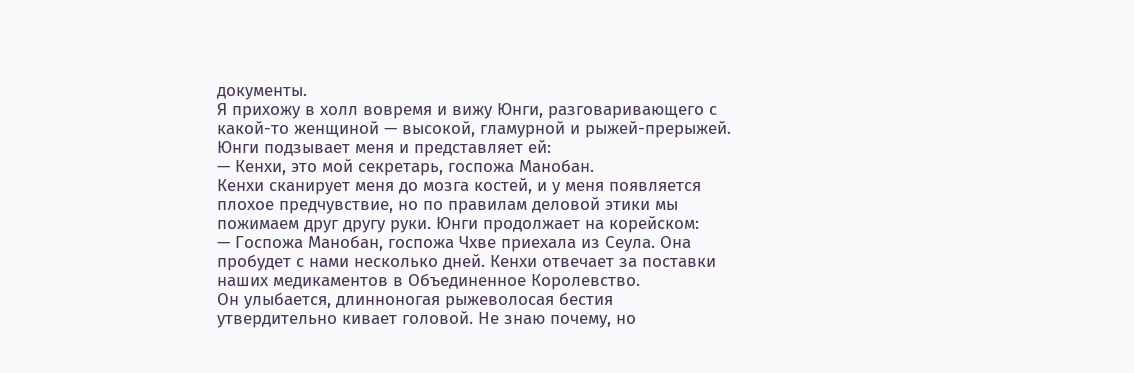документы.
Я прихожу в холл вовремя и вижу Юнги, разговаривающего с какой-то женщиной — высокой, гламурной и рыжей-прерыжей. Юнги подзывает меня и представляет ей:
— Кенхи, это мой секретарь, госпожа Манобан.
Кенхи сканирует меня до мозга костей, и у меня появляется плохое предчувствие, но по правилам деловой этики мы пожимаем друг другу руки. Юнги продолжает на корейском:
— Госпожа Манобан, госпожа Чхве приехала из Сеула. Она пробудет с нами несколько дней. Кенхи отвечает за поставки наших медикаментов в Объединенное Королевство.
Он улыбается, длинноногая рыжеволосая бестия утвердительно кивает головой. Не знаю почему, но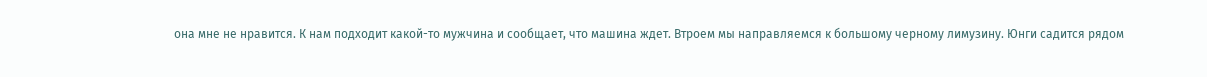она мне не нравится. К нам подходит какой-то мужчина и сообщает, что машина ждет. Втроем мы направляемся к большому черному лимузину. Юнги садится рядом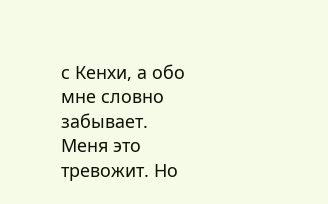с Кенхи, а обо мне словно забывает. Меня это тревожит. Но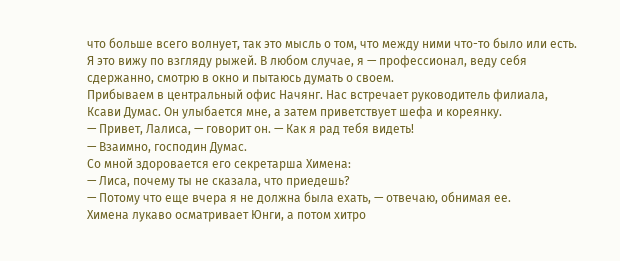что больше всего волнует, так это мысль о том, что между ними что-то было или есть. Я это вижу по взгляду рыжей. В любом случае, я — профессионал, веду себя сдержанно, смотрю в окно и пытаюсь думать о своем.
Прибываем в центральный офис Начянг. Нас встречает руководитель филиала, Ксави Думас. Он улыбается мне, а затем приветствует шефа и кореянку.
— Привет, Лалиса, — говорит он. — Как я рад тебя видеть!
— Взаимно, господин Думас.
Со мной здоровается его секретарша Химена:
— Лиса, почему ты не сказала, что приедешь?
— Потому что еще вчера я не должна была ехать, — отвечаю, обнимая ее.
Химена лукаво осматривает Юнги, а потом хитро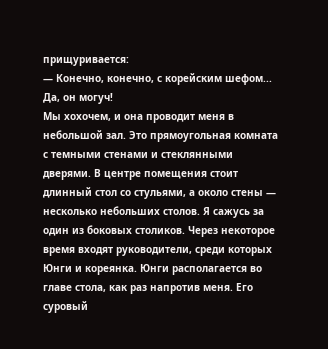прищуривается:
— Конечно, конечно, с корейским шефом... Да, он могуч!
Мы хохочем, и она проводит меня в небольшой зал. Это прямоугольная комната с темными стенами и стеклянными дверями. В центре помещения стоит длинный стол со стульями, а около стены — несколько небольших столов. Я сажусь за один из боковых столиков. Через некоторое время входят руководители, среди которых Юнги и кореянка. Юнги располагается во главе стола, как раз напротив меня. Его суровый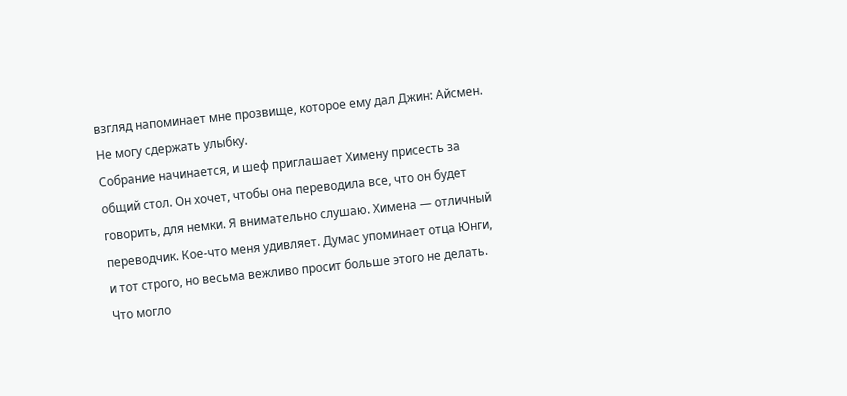взгляд напоминает мне прозвище, которое ему дал Джин: Айсмен. Не могу сдержать улыбку.
Собрание начинается, и шеф приглашает Химену присесть за общий стол. Он хочет, чтобы она переводила все, что он будет говорить, для немки. Я внимательно слушаю. Химена — отличный переводчик. Кое-что меня удивляет. Думас упоминает отца Юнги, и тот строго, но весьма вежливо просит больше этого не делать. Что могло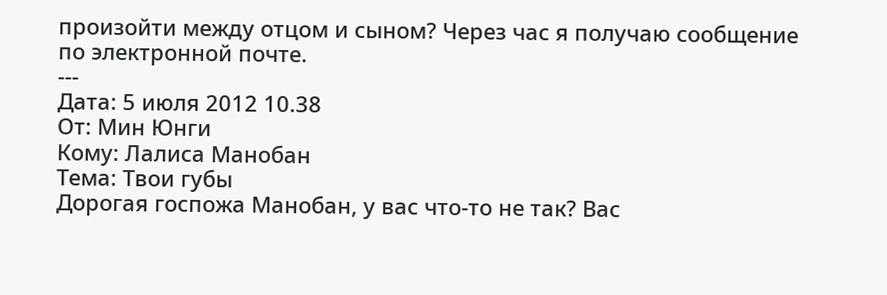произойти между отцом и сыном? Через час я получаю сообщение по электронной почте.
---
Дата: 5 июля 2012 10.38
От: Мин Юнги
Кому: Лалиса Манобан
Тема: Твои губы
Дорогая госпожа Манобан, у вас что-то не так? Вас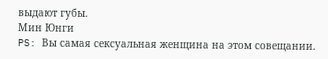выдают губы.
Мин Юнги
PS: Вы самая сексуальная женщина на этом совещании.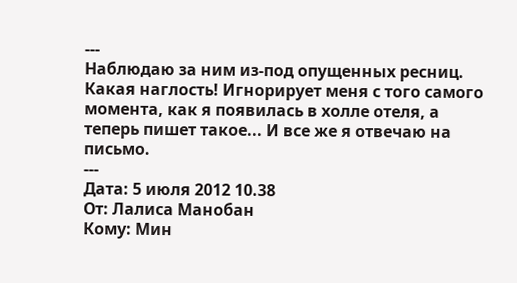---
Наблюдаю за ним из-под опущенных ресниц. Какая наглость! Игнорирует меня с того самого момента, как я появилась в холле отеля, а теперь пишет такое... И все же я отвечаю на письмо.
---
Дата: 5 июля 2012 10.38
От: Лалиса Манобан
Кому: Мин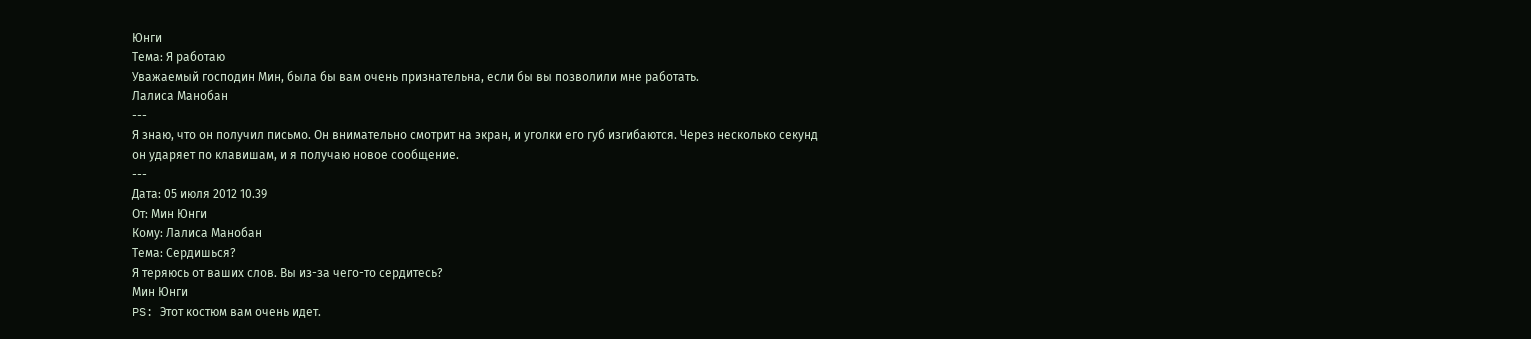Юнги
Тема: Я работаю
Уважаемый господин Мин, была бы вам очень признательна, если бы вы позволили мне работать.
Лалиса Манобан
---
Я знаю, что он получил письмо. Он внимательно смотрит на экран, и уголки его губ изгибаются. Через несколько секунд он ударяет по клавишам, и я получаю новое сообщение.
---
Дата: 05 июля 2012 10.39
От: Мин Юнги
Кому: Лалиса Манобан
Тема: Сердишься?
Я теряюсь от ваших слов. Вы из-за чего-то сердитесь?
Мин Юнги
PS: Этот костюм вам очень идет.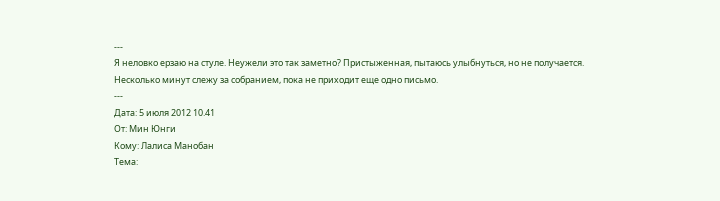---
Я неловко ерзаю на стуле. Неужели это так заметно? Пристыженная, пытаюсь улыбнуться, но не получается. Несколько минут слежу за собранием, пока не приходит еще одно письмо.
---
Дата: 5 июля 2012 10.41
От: Мин Юнги
Кому: Лалиса Манобан
Тема: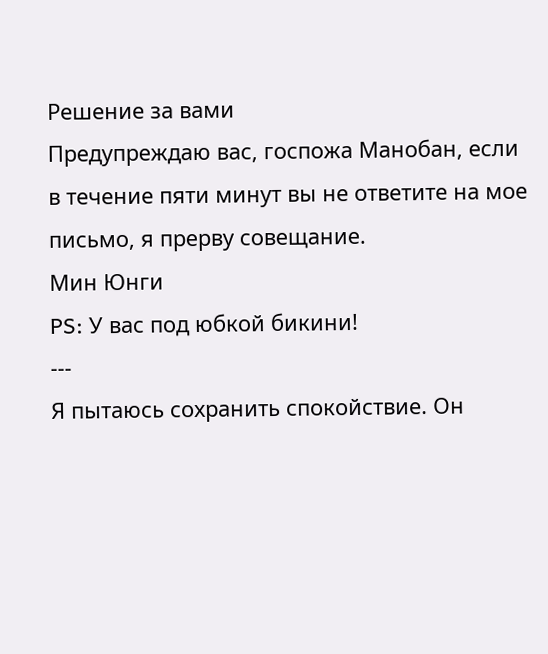Решение за вами
Предупреждаю вас, госпожа Манобан, если в течение пяти минут вы не ответите на мое письмо, я прерву совещание.
Мин Юнги
PS: У вас под юбкой бикини!
---
Я пытаюсь сохранить спокойствие. Он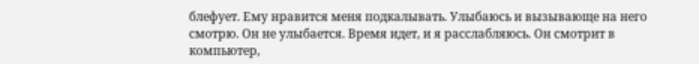блефует. Ему нравится меня подкалывать. Улыбаюсь и вызывающе на него смотрю. Он не улыбается. Время идет, и я расслабляюсь. Он смотрит в компьютер,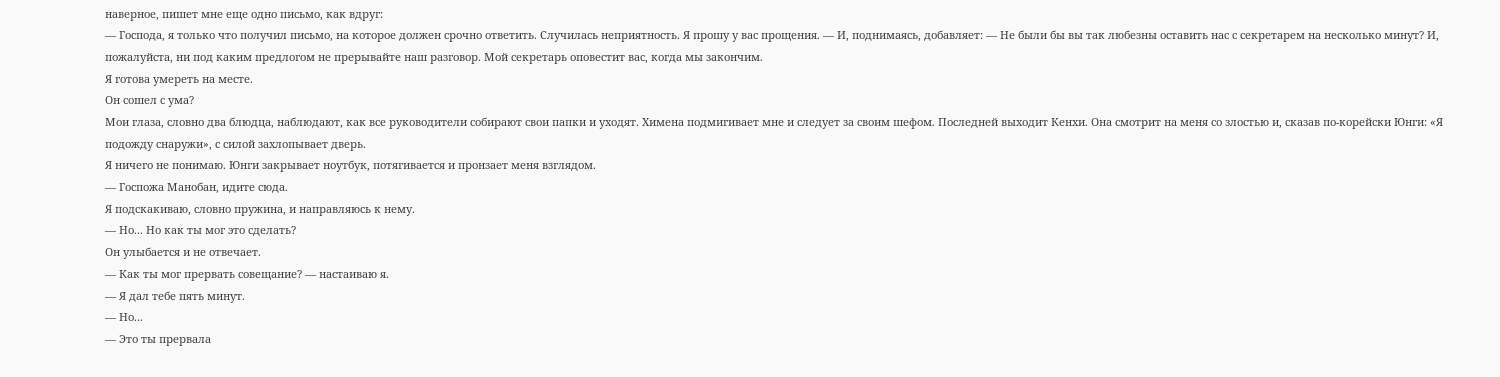наверное, пишет мне еще одно письмо, как вдруг:
— Господа, я только что получил письмо, на которое должен срочно ответить. Случилась неприятность. Я прошу у вас прощения. — И, поднимаясь, добавляет: — Не были бы вы так любезны оставить нас с секретарем на несколько минут? И, пожалуйста, ни под каким предлогом не прерывайте наш разговор. Мой секретарь оповестит вас, когда мы закончим.
Я готова умереть на месте.
Он сошел с ума?
Мои глаза, словно два блюдца, наблюдают, как все руководители собирают свои папки и уходят. Химена подмигивает мне и следует за своим шефом. Последней выходит Кенхи. Она смотрит на меня со злостью и, сказав по-корейски Юнги: «Я подожду снаружи», с силой захлопывает дверь.
Я ничего не понимаю. Юнги закрывает ноутбук, потягивается и пронзает меня взглядом.
— Госпожа Манобан, идите сюда.
Я подскакиваю, словно пружина, и направляюсь к нему.
— Но... Но как ты мог это сделать?
Он улыбается и не отвечает.
— Как ты мог прервать совещание? — настаиваю я.
— Я дал тебе пять минут.
— Но...
— Это ты прервала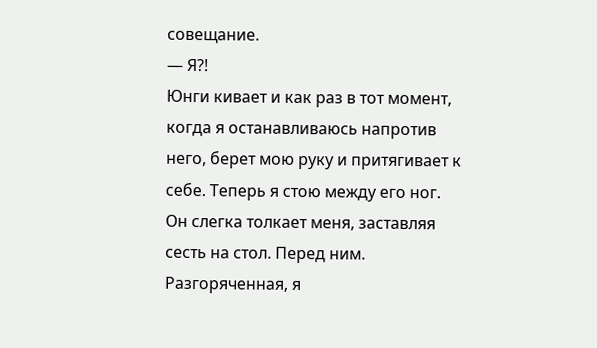совещание.
— Я?!
Юнги кивает и как раз в тот момент, когда я останавливаюсь напротив него, берет мою руку и притягивает к себе. Теперь я стою между его ног.
Он слегка толкает меня, заставляя сесть на стол. Перед ним. Разгоряченная, я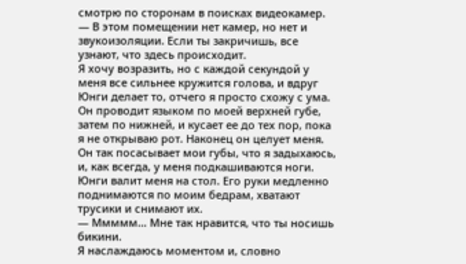смотрю по сторонам в поисках видеокамер.
— В этом помещении нет камер, но нет и звукоизоляции. Если ты закричишь, все узнают, что здесь происходит.
Я хочу возразить, но с каждой секундой у меня все сильнее кружится голова, и вдруг Юнги делает то, отчего я просто схожу с ума. Он проводит языком по моей верхней губе, затем по нижней, и кусает ее до тех пор, пока я не открываю рот. Наконец он целует меня. Он так посасывает мои губы, что я задыхаюсь, и, как всегда, у меня подкашиваются ноги. Юнги валит меня на стол. Его руки медленно поднимаются по моим бедрам, хватают трусики и снимают их.
— Ммммм... Мне так нравится, что ты носишь бикини.
Я наслаждаюсь моментом и, словно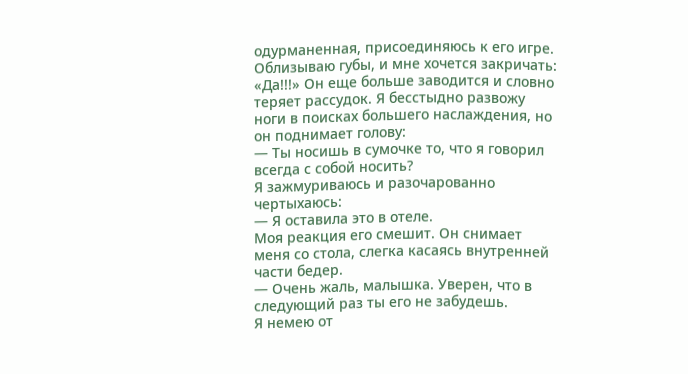одурманенная, присоединяюсь к его игре. Облизываю губы, и мне хочется закричать: «Да!!!» Он еще больше заводится и словно теряет рассудок. Я бесстыдно развожу ноги в поисках большего наслаждения, но он поднимает голову:
— Ты носишь в сумочке то, что я говорил всегда с собой носить?
Я зажмуриваюсь и разочарованно чертыхаюсь:
— Я оставила это в отеле.
Моя реакция его смешит. Он снимает меня со стола, слегка касаясь внутренней части бедер.
— Очень жаль, малышка. Уверен, что в следующий раз ты его не забудешь.
Я немею от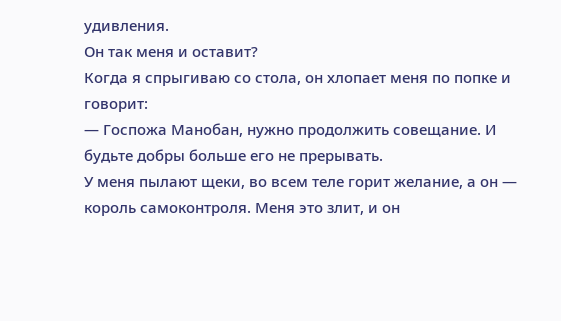удивления.
Он так меня и оставит?
Когда я спрыгиваю со стола, он хлопает меня по попке и говорит:
— Госпожа Манобан, нужно продолжить совещание. И будьте добры больше его не прерывать.
У меня пылают щеки, во всем теле горит желание, а он — король самоконтроля. Меня это злит, и он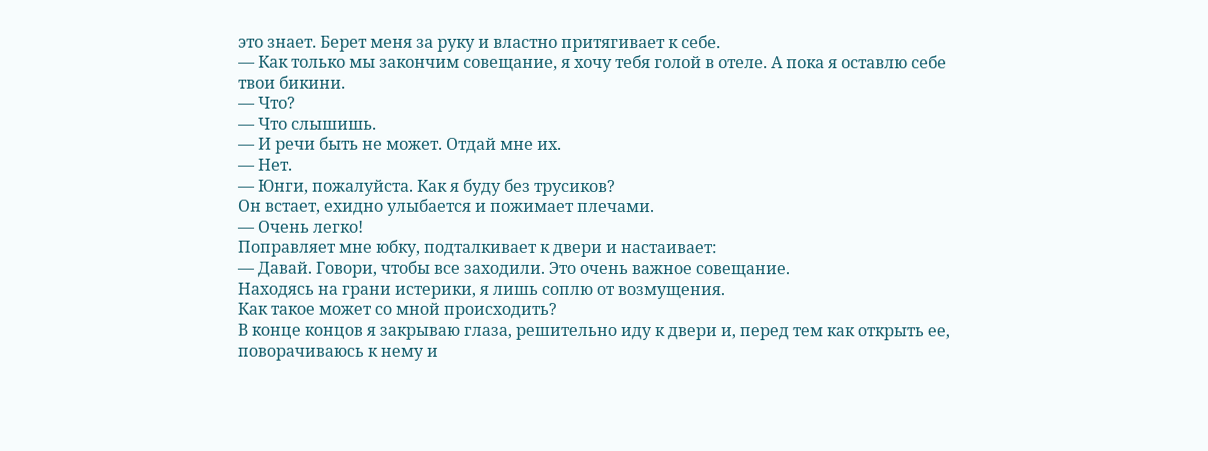это знает. Берет меня за руку и властно притягивает к себе.
— Как только мы закончим совещание, я хочу тебя голой в отеле. А пока я оставлю себе твои бикини.
— Что?
— Что слышишь.
— И речи быть не может. Отдай мне их.
— Нет.
— Юнги, пожалуйста. Как я буду без трусиков?
Он встает, ехидно улыбается и пожимает плечами.
— Очень легко!
Поправляет мне юбку, подталкивает к двери и настаивает:
— Давай. Говори, чтобы все заходили. Это очень важное совещание.
Находясь на грани истерики, я лишь соплю от возмущения.
Как такое может со мной происходить?
В конце концов я закрываю глаза, решительно иду к двери и, перед тем как открыть ее, поворачиваюсь к нему и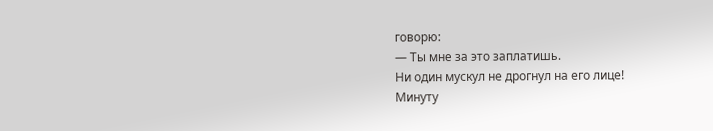говорю:
— Ты мне за это заплатишь.
Ни один мускул не дрогнул на его лице!
Минуту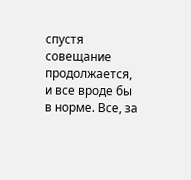спустя совещание продолжается, и все вроде бы в норме. Все, за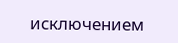исключением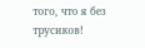того, что я без трусиков!